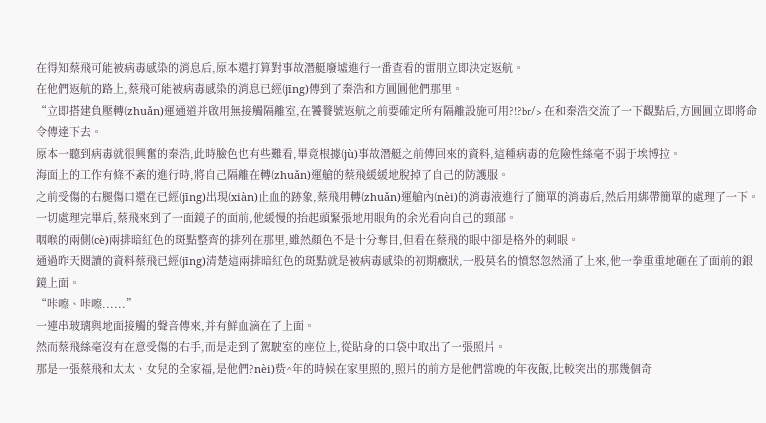在得知蔡飛可能被病毒感染的消息后,原本還打算對事故潛艇廢墟進行一番查看的雷朋立即決定返航。
在他們返航的路上,蔡飛可能被病毒感染的消息已經(jīng)傳到了秦浩和方圓圓他們那里。
“立即搭建負壓轉(zhuǎn)運通道并啟用無接觸隔離室,在饕餮號返航之前要確定所有隔離設施可用?!?br/> 在和秦浩交流了一下觀點后,方圓圓立即將命令傳達下去。
原本一聽到病毒就很興奮的秦浩,此時臉色也有些難看,畢竟根據(jù)事故潛艇之前傳回來的資料,這種病毒的危險性絲毫不弱于埃博拉。
海面上的工作有條不紊的進行時,將自己隔離在轉(zhuǎn)運艙的蔡飛緩緩地脫掉了自己的防護服。
之前受傷的右腿傷口還在已經(jīng)出現(xiàn)止血的跡象,蔡飛用轉(zhuǎn)運艙內(nèi)的消毒液進行了簡單的消毒后,然后用綁帶簡單的處理了一下。
一切處理完畢后,蔡飛來到了一面鏡子的面前,他緩慢的抬起頭緊張地用眼角的余光看向自己的頸部。
咽喉的兩側(cè)兩排暗紅色的斑點整齊的排列在那里,雖然顏色不是十分奪目,但看在蔡飛的眼中卻是格外的刺眼。
通過昨天閱讀的資料蔡飛已經(jīng)清楚這兩排暗紅色的斑點就是被病毒感染的初期癥狀,一股莫名的憤怒忽然涌了上來,他一拳重重地砸在了面前的銀鏡上面。
“咔嚓、咔嚓......”
一連串玻璃與地面接觸的聲音傳來,并有鮮血滴在了上面。
然而蔡飛絲毫沒有在意受傷的右手,而是走到了駕駛室的座位上,從貼身的口袋中取出了一張照片。
那是一張蔡飛和太太、女兒的全家福,是他們?nèi)赀^年的時候在家里照的,照片的前方是他們當晚的年夜飯,比較突出的那幾個奇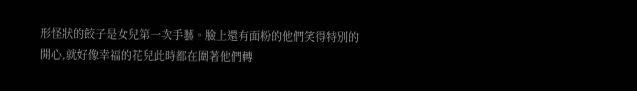形怪狀的餃子是女兒第一次手藝。臉上還有面粉的他們笑得特別的開心,就好像幸福的花兒此時都在圍著他們轉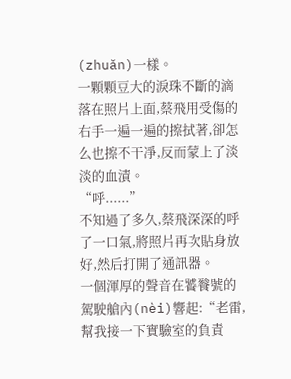(zhuǎn)一樣。
一顆顆豆大的淚珠不斷的滴落在照片上面,蔡飛用受傷的右手一遍一遍的擦拭著,卻怎么也擦不干凈,反而蒙上了淡淡的血漬。
“呼......”
不知過了多久,蔡飛深深的呼了一口氣,將照片再次貼身放好,然后打開了通訊器。
一個渾厚的聲音在饕餮號的駕駛艙內(nèi)響起:“老雷,幫我接一下實驗室的負責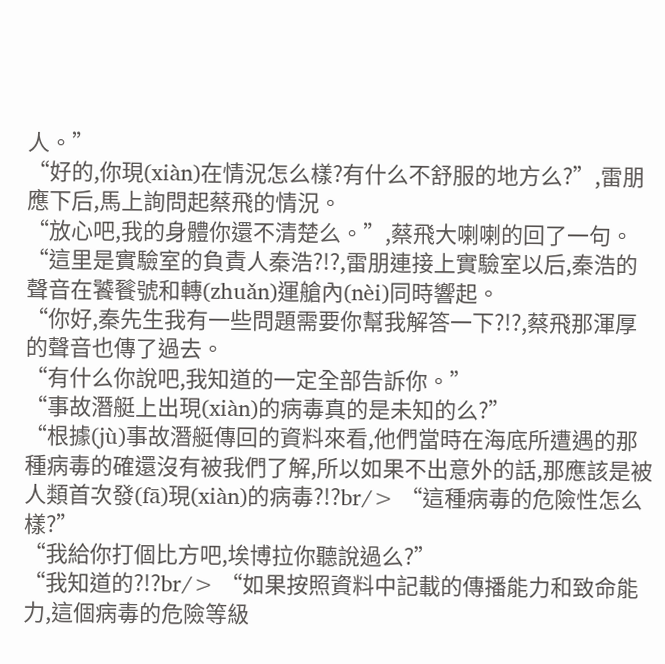人。”
“好的,你現(xiàn)在情況怎么樣?有什么不舒服的地方么?”,雷朋應下后,馬上詢問起蔡飛的情況。
“放心吧,我的身體你還不清楚么。”,蔡飛大喇喇的回了一句。
“這里是實驗室的負責人秦浩?!?,雷朋連接上實驗室以后,秦浩的聲音在饕餮號和轉(zhuǎn)運艙內(nèi)同時響起。
“你好,秦先生我有一些問題需要你幫我解答一下?!?,蔡飛那渾厚的聲音也傳了過去。
“有什么你說吧,我知道的一定全部告訴你。”
“事故潛艇上出現(xiàn)的病毒真的是未知的么?”
“根據(jù)事故潛艇傳回的資料來看,他們當時在海底所遭遇的那種病毒的確還沒有被我們了解,所以如果不出意外的話,那應該是被人類首次發(fā)現(xiàn)的病毒?!?br/> “這種病毒的危險性怎么樣?”
“我給你打個比方吧,埃博拉你聽說過么?”
“我知道的?!?br/> “如果按照資料中記載的傳播能力和致命能力,這個病毒的危險等級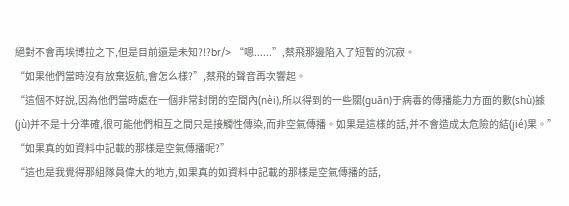絕對不會再埃博拉之下,但是目前還是未知?!?br/> “嗯......”,蔡飛那邊陷入了短暫的沉寂。
“如果他們當時沒有放棄返航,會怎么樣?”,蔡飛的聲音再次響起。
“這個不好說,因為他們當時處在一個非常封閉的空間內(nèi),所以得到的一些關(guān)于病毒的傳播能力方面的數(shù)據(jù)并不是十分準確,很可能他們相互之間只是接觸性傳染,而非空氣傳播。如果是這樣的話,并不會造成太危險的結(jié)果。”
“如果真的如資料中記載的那樣是空氣傳播呢?”
“這也是我覺得那組隊員偉大的地方,如果真的如資料中記載的那樣是空氣傳播的話,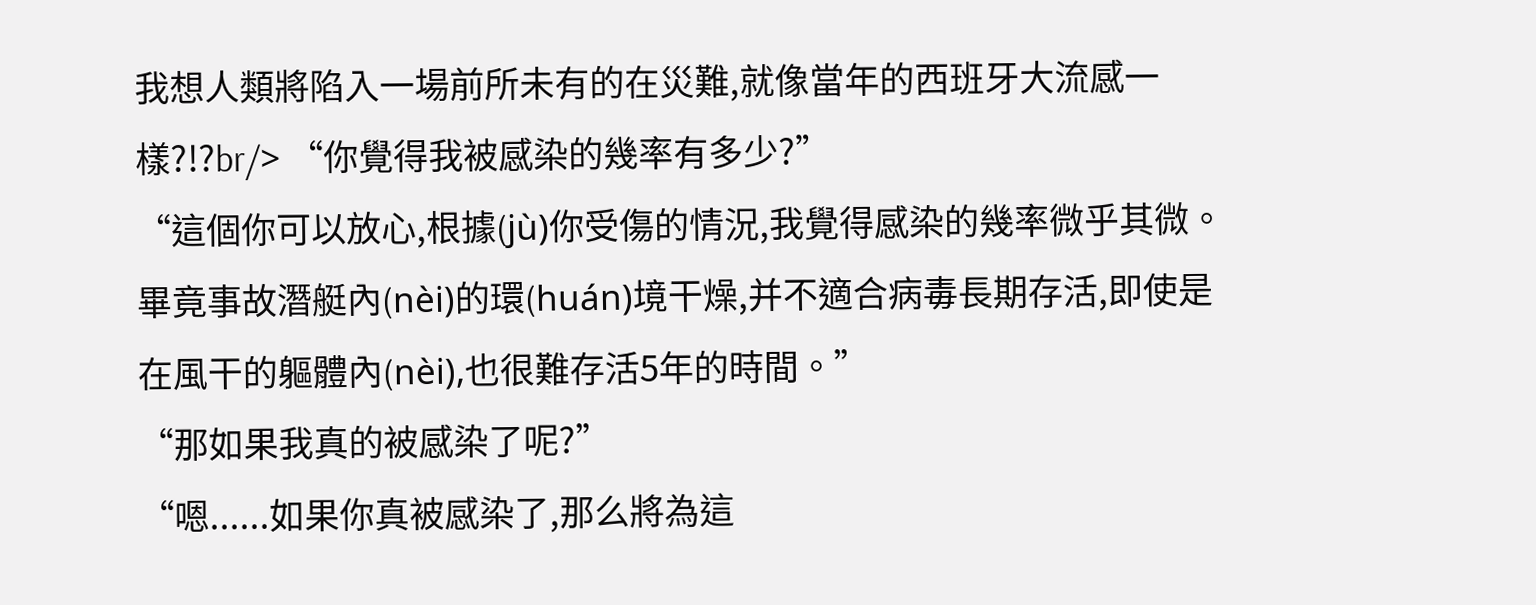我想人類將陷入一場前所未有的在災難,就像當年的西班牙大流感一樣?!?br/> “你覺得我被感染的幾率有多少?”
“這個你可以放心,根據(jù)你受傷的情況,我覺得感染的幾率微乎其微。畢竟事故潛艇內(nèi)的環(huán)境干燥,并不適合病毒長期存活,即使是在風干的軀體內(nèi),也很難存活5年的時間。”
“那如果我真的被感染了呢?”
“嗯......如果你真被感染了,那么將為這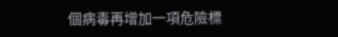個病毒再增加一項危險標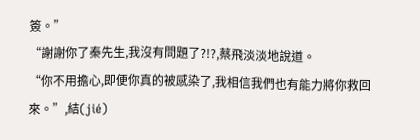簽。”
“謝謝你了秦先生,我沒有問題了?!?,蔡飛淡淡地說道。
“你不用擔心,即便你真的被感染了,我相信我們也有能力將你救回來。”,結(jié)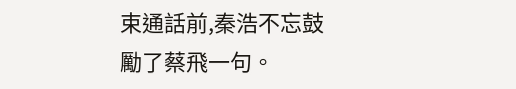束通話前,秦浩不忘鼓勵了蔡飛一句。